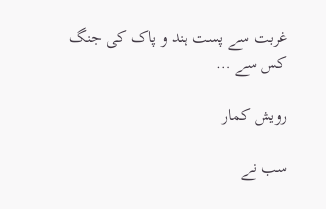غربت سے پست ہند و پاک کی جنگ کس سے …

رویش کمار

سب نے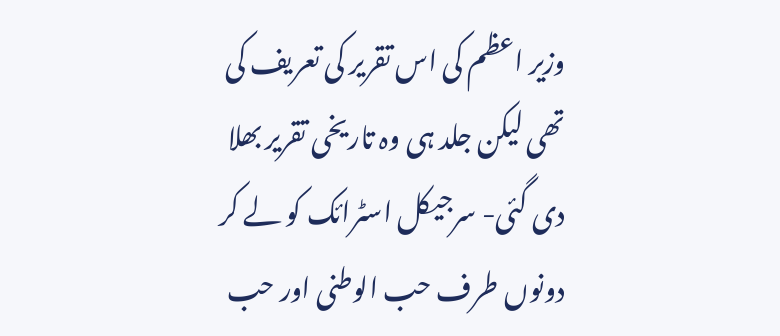وزیر اعظم کی اس تقریر کی تعریف کی تھی لیکن جلد ہی وہ تاریخی تقریر بھلا دی گئی- سرجیکل اسٹرائک کو لے کر دونوں طرف حب الوطنی اور حب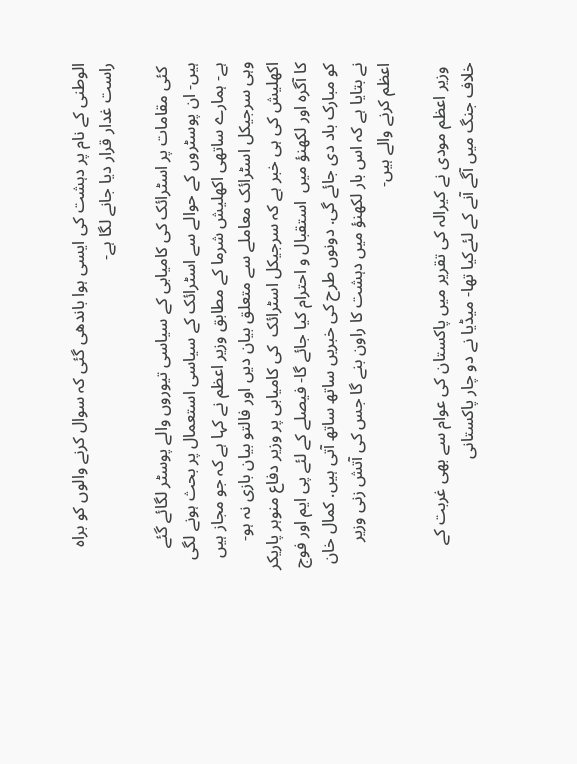الوطنی کے نام پر دہشت کی ایسی ہوا باندھی گئی کہ سوال کرنے والوں کو براہ راست غدار قرار دیا جانے لگا ہے-

 کئی مقامات پر اسٹرائک کی کامیابی کے سیاسی تیوروں والے پوسٹر لگائے گئے ہیں- ان پوسٹروں کے حوالے سے اسٹرائک کے سیاسی استعمال پر بحث ہونے لگی ہے- ہمارے ساتھی اکھلیش شرما کے مطابق وزیر اعظم نے کہا ہے کہ جو مجاز ہیں وہی سرجیکل اسٹرائک معاملے سے متعلق بیان دیں اور فالتو بیان بازی نہ ہو- اکھلیش کی ہی خبر ہے کہ سرجیکل اسٹرائک  کی کامیابی پر وزیر دفاع منوہر پاریکر کا آگرہ اور لکھنؤ میں  استقبال و احترام کیا جائے گا- فیصلے کے لئے پی ایم اور فوج کو مبارک باد دی جائے گی. دونوں طرح کی خبریں ساتھ ساتھ آتی ہیں. کمال خان نے بتایا ہے کہ اس بار لکھنؤ میں دہشت کا راون بنے گا جس کی آتش زنی وزیر اعظم کرنے والے ہیں-

 وزیر اعظم مودی نے کیرالہ کی تقریر میں پاکستان کی عوام سے بھی غربت کے خلاف جنگ میں آگے آنے کے لئےکیا تھا- میڈیا نے دو چار پاکستانی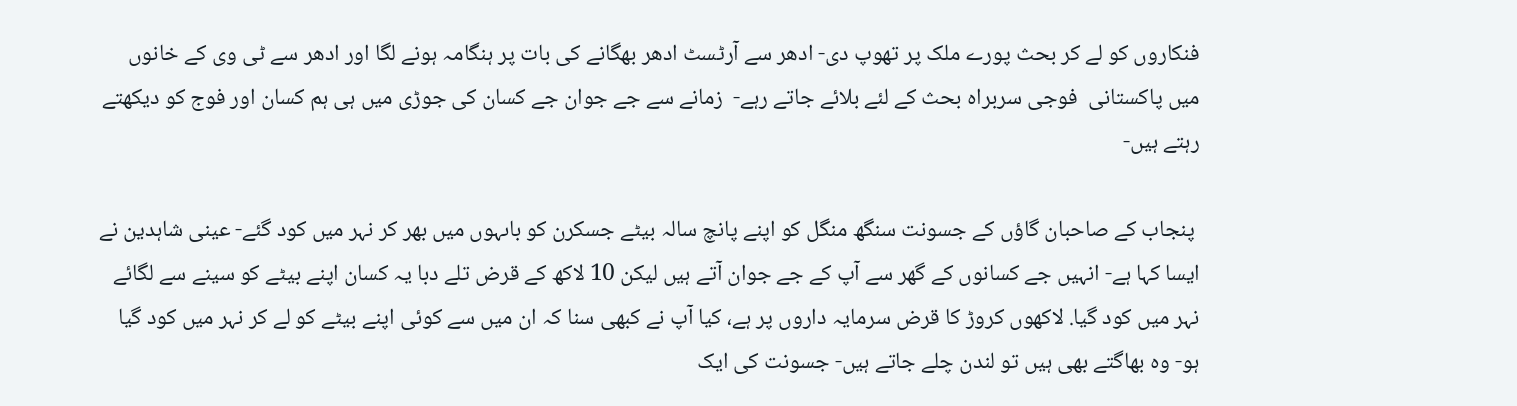فنکاروں کو لے کر بحث پورے ملک پر تھوپ دی- ادھر سے آرٹسٹ ادھر بھگانے کی بات پر ہنگامہ ہونے لگا اور ادھر سے ٹی وی کے خانوں میں پاکستانی  فوجی سربراہ بحث کے لئے بلائے جاتے رہے-  زمانے سے جے جوان جے کسان کی جوڑی میں ہی ہم کسان اور فوج کو دیکھتے رہتے ہیں-

 پنجاب کے صاحبان گاؤں کے جسونت سنگھ منگل کو اپنے پانچ سالہ بیٹے جسكرن کو باںہوں میں بھر کر نہر میں کود گئے- عینی شاہدین نے ایسا کہا ہے- انہیں جے کسانوں کے گھر سے آپ کے جے جوان آتے ہیں لیکن 10 لاکھ کے قرض تلے دبا یہ کسان اپنے بیٹے کو سینے سے لگائے نہر میں کود گیا. لاکھوں کروڑ کا قرض سرمایہ داروں پر ہے، کیا آپ نے کبھی سنا کہ ان میں سے کوئی اپنے بیٹے کو لے کر نہر میں کود گیا ہو- وہ بھاگتے بھی ہیں تو لندن چلے جاتے ہیں- جسونت کی ایک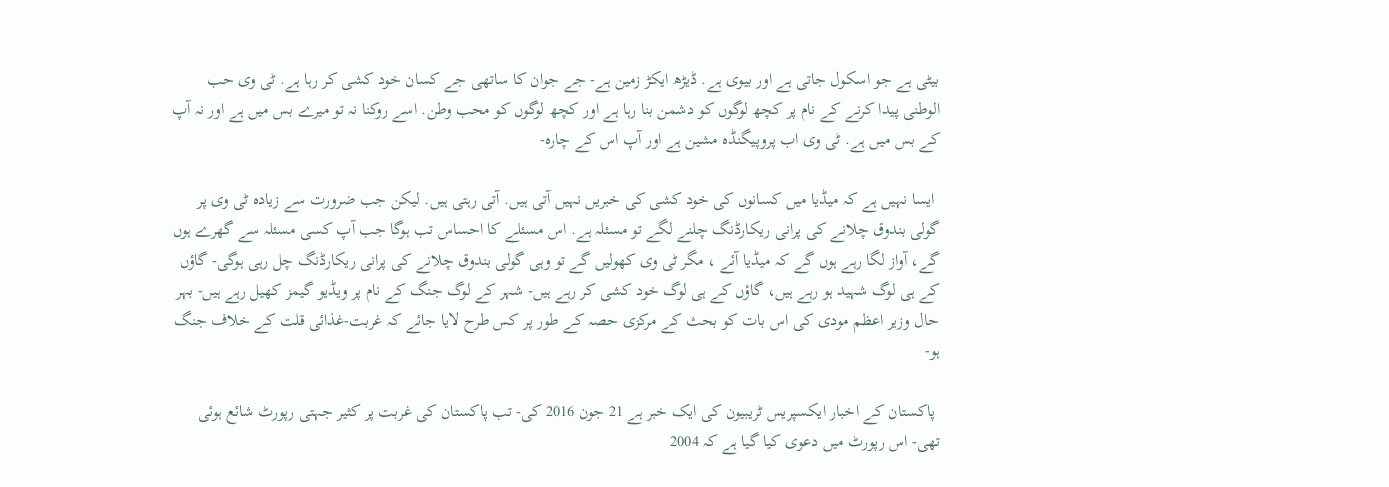بیٹی ہے جو اسکول جاتی ہے اور بیوی ہے. ڈیڑھ ایکڑ زمین ہے- جے جوان کا ساتھی جے کسان خود کشی کر رہا ہے. ٹی وی حب الوطنی پیدا کرنے کے نام پر کچھ لوگوں کو دشمن بنا رہا ہے اور کچھ لوگوں کو محب وطن. اسے روکنا نہ تو میرے بس میں ہے اور نہ آپ کے بس میں ہے. ٹی وی اب پروپیگنڈہ مشین ہے اور آپ اس کے چارہ-

 ایسا نہیں ہے کہ میڈیا میں کسانوں کی خود کشی کی خبریں نہیں آتی ہیں. آتی رہتی ہیں. لیکن جب ضرورت سے زیادہ ٹی وی پر گولی بندوق چلانے کی پرانی ریکارڈنگ چلنے لگے تو مسئلہ ہے. اس مسئلے کا احساس تب ہوگا جب آپ کسی مسئلہ سے گھرے ہوں گے، آواز لگا رہے ہوں گے کہ میڈیا آئے ، مگر ٹی وی کھولیں گے تو وہی گولی بندوق چلانے کی پرانی ریکارڈنگ چل رہی ہوگی- گاؤں کے ہی لوگ شہید ہو رہے ہیں، گاؤں کے ہی لوگ خود کشی کر رہے ہیں- شہر کے لوگ جنگ کے نام پر ویڈیو گیمز کھیل رہے ہیں- بہر حال وزیر اعظم مودی کی اس بات کو بحث کے مرکزی حصہ کے طور پر کس طرح لایا جائے کہ غربت-غذائی قلت کے خلاف جنگ ہو-

 پاکستان کے اخبار ایکسپریس ٹریبیون کی ایک خبر ہے 21 جون 2016 کی- تب پاکستان کی غربت پر کثیر جہتی رپورٹ شائع ہوئی تھی- اس رپورٹ میں دعوی کیا گیا ہے کہ 2004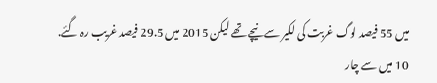میں 55 فیصد لوگ غربت کی لکیر سے نیچے تھے لیکن 2015 میں 29.5 فیصد غریب رہ گئے. 10 میں سے چار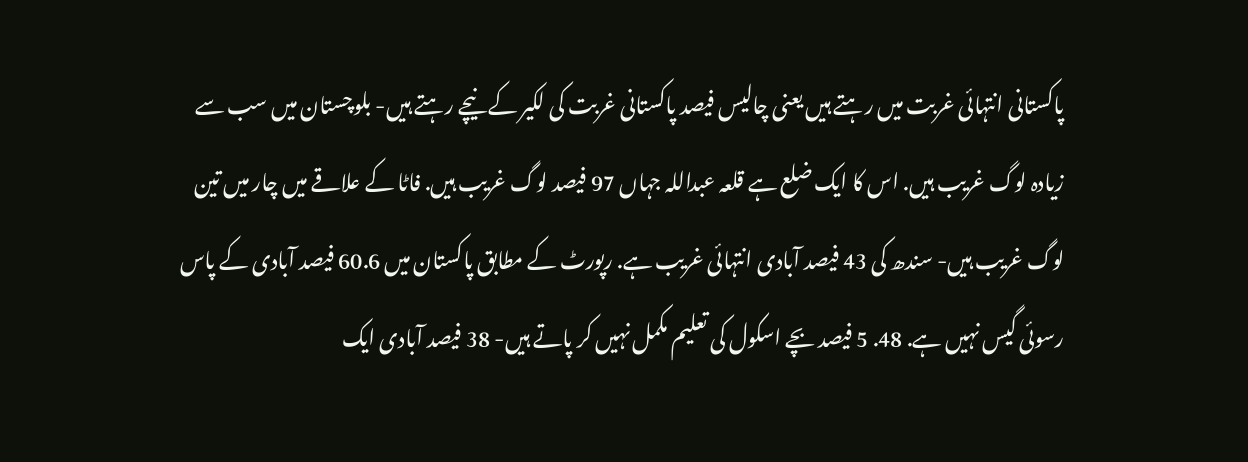پاکستانی انتہائی غربت میں رہتے ہیں یعنی چالیس فیصد پاکستانی غربت کی لکیر کے نیچے رہتے ہیں- بلوچستان میں سب سے زیادہ لوگ غریب ہیں. اس کا ایک ضلع ہے قلعہ عبداللہ جہاں 97 فیصد لوگ غریب ہیں. فاٹا کے علاقے میں چار میں تین لوگ غریب ہیں- سندھ کی 43 فیصد آبادی انتہائی غریب ہے. رپورٹ کے مطابق پاکستان میں 60.6 فیصد آبادی کے پاس رسوئی گیس نہیں ہے. 48. 5 فیصد بچے اسکول کی تعلیم مکمل نہیں کر پاتے ہیں- 38 فیصد آبادی ایک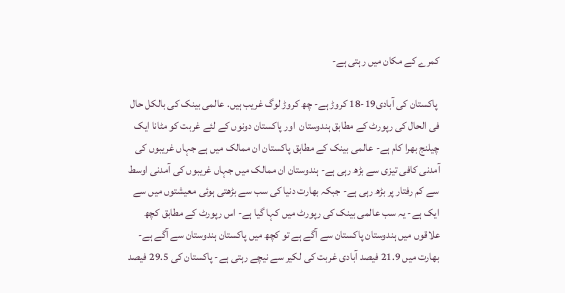کمرے کے مکان میں رہتی ہے-

 پاکستان کی آبادی19-18 کروڑ ہے- چھ کروڑ لوگ غریب ہیں. عالمی بینک کی بالکل حال فی الحال کی رپورٹ کے مطابق ہندوستان  اور پاکستان دونوں کے لئے غربت کو مٹانا ایک چیلنج بھرا کام ہے- عالمی بینک کے مطابق پاکستان ان ممالک میں ہے جہاں غریبوں کی آمدنی کافی تیزی سے بڑھ رہی ہے- ہندوستان ان ممالک میں جہاں غریبوں کی آمدنی اوسط سے کم رفتار پر بڑھ رہی ہے- جبکہ بھارت دنیا کی سب سے بڑھتی ہوئی معیشتوں میں سے ایک ہے- یہ سب عالمی بینک کی رپورٹ میں کہا گیا ہے- اس رپورٹ کے مطابق کچھ علاقوں میں ہندوستان پاکستان سے آگے ہے تو کچھ میں پاکستان ہندوستان سے آگے ہے- بھارت میں 21.9 فیصد آبادی غربت کی لکیر سے نیچے رہتی ہے- پاکستان کی 29.5 فیصد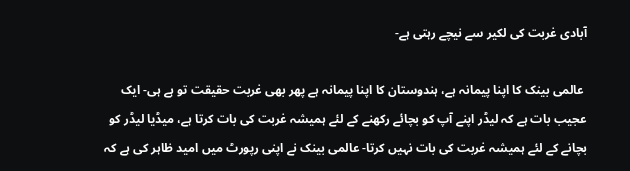آبادی غربت کی لکیر سے نیچے رہتی ہے-

 عالمی بینک کا اپنا پیمانہ ہے، ہندوستان کا اپنا پیمانہ ہے پھر بھی غربت حقیقت تو ہے ہی- ایک عجیب بات ہے کہ لیڈر اپنے آپ کو بچائے رکھنے کے لئے ہمیشہ غربت کی بات کرتا ہے، میڈیا لیڈر کو بچانے کے لئے ہمیشہ غربت کی بات نہیں کرتا- عالمی بینک نے اپنی رپورٹ میں امید ظاہر کی ہے کہ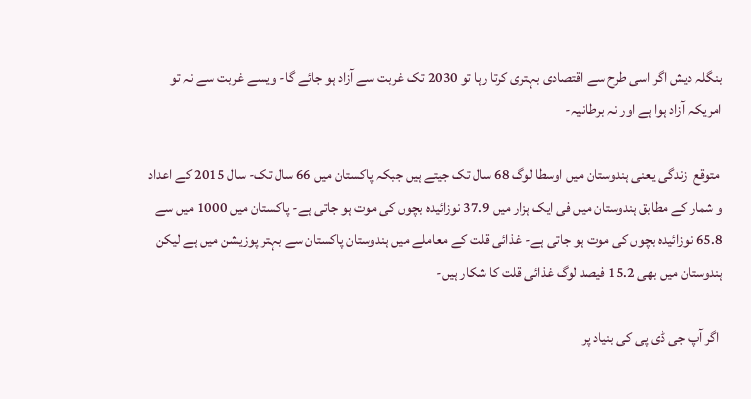بنگلہ دیش اگر اسی طرح سے اقتصادی بہتری کرتا رہا تو 2030 تک غربت سے آزاد ہو جائے گا- ویسے غربت سے نہ تو امریکہ آزاد ہوا ہے اور نہ برطانیہ-

 متوقع  زندگی یعنی ہندوستان میں اوسطا لوگ 68 سال تک جیتے ہیں جبکہ پاکستان میں 66 سال تک- سال 2015 کے اعداد و شمار کے مطابق ہندوستان میں فی ایک ہزار میں 37.9 نوزائیدہ بچوں کی موت ہو جاتی ہے- پاکستان میں 1000 میں سے 65.8 نوزائیدہ بچوں کی موت ہو جاتی ہے- غذائی قلت کے معاملے میں ہندوستان پاکستان سے بہتر پوزیشن میں ہے لیکن ہندوستان میں بھی 15.2 فیصد لوگ غذائی قلت کا شکار ہیں-

 اگر آپ جی ڈی پی کی بنیاد پر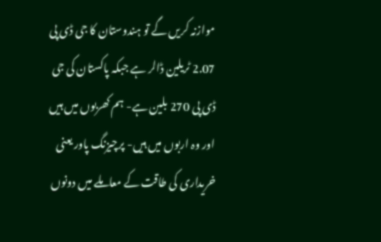موازنہ کریں گے تو ہندوستان کا جی ڈی پی 2.07 ٹریلین ڈالر ہے جبکہ پاکستان کی جی ڈی پی 270 بلین ہے- ہم کھربوں میں ہیں اور وہ اربوں میں ہیں- پرچیزنگ پاور یعنی خریداری کی طاقت کے معاملے میں دونوں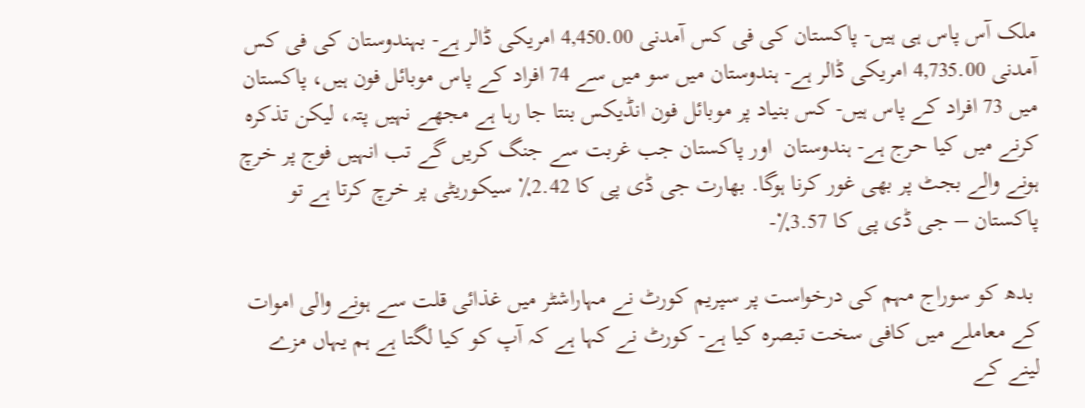ملک آس پاس ہی ہیں- پاکستان کی فی کس آمدنی 4,450.00 امریکی ڈالر ہے- بہندوستان کی فی کس آمدنی 4,735.00 امریکی ڈالر ہے- ہندوستان میں سو میں سے 74 افراد کے پاس موبائل فون ہیں، پاکستان میں 73 افراد کے پاس ہیں- کس بنیاد پر موبائل فون انڈیکس بنتا جا رہا ہے مجھے نہیں پتہ، لیکن تذکرہ  کرنے میں کیا حرج ہے- ہندوستان  اور پاکستان جب غربت سے جنگ کریں گے تب انہیں فوج پر خرچ ہونے والے بجٹ پر بھی غور کرنا ہوگا. بھارت جی ڈی پی کا 2.42٪ سیکوریٹی پر خرچ کرتا ہے تو پاکستان – جی ڈی پی کا 3.57٪-

 بدھ کو سوراج مہم کی درخواست پر سپریم کورٹ نے مہاراشٹر میں غذائی قلت سے ہونے والی اموات کے معاملے میں کافی سخت تبصرہ کیا ہے- کورٹ نے کہا ہے کہ آپ کو کیا لگتا ہے ہم یہاں مزے لینے کے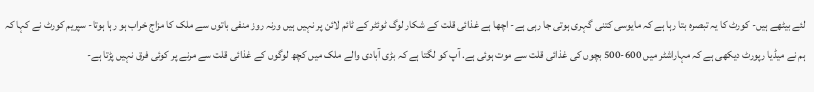لئے بیٹھے ہیں- کورٹ کا یہ تبصرہ بتا رہا ہے کہ مایوسی کتنی گہری ہوتی جا رہی ہے- اچھا ہے غذائی قلت کے شکار لوگ ٹوئٹر کے ٹائم لائن پر نہیں ہیں ورنہ روز منفی باتوں سے ملک کا مزاج خراب ہو رہا ہوتا- سپریم کورٹ نے کہا کہ ہم نے میڈیا رپورٹ دیکھی ہے کہ مہاراشٹر میں 600-500 بچوں کی غذائی قلت سے موت ہوئی ہے. آپ کو لگتا ہے کہ بڑی آبادی والے ملک میں کچھ لوگوں کے غذائی قلت سے مرنے پر کوئی فرق نہیں پڑتا ہے-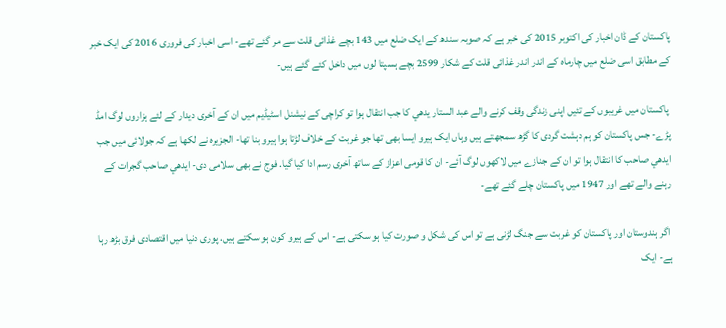پاکستان کے ڈان اخبار کی اکتوبر 2015 کی خبر ہے کہ صوبہ سندھ کے ایک ضلع میں 143 بچے غذائی قلت سے مر گئے تھے- اسی اخبار کی فروری 2016 کی ایک خبر کے مطابق اسی ضلع میں چارماہ کے اندر اندر غذائی قلت کے شکار 2599 بچے ہسپتا لوں میں داخل کئے گئے ہیں-

 پاکستان میں غریبوں کے تئیں اپنی زندگی وقف کرنے والے عبد الستار يدھي کا جب انتقال ہوا تو کراچی کے نیشنل اسٹیڈیم میں ان کے آخری دیدار کے لئے ہزاروں لوگ امڈ پڑے- جس پاکستان کو ہم دہشت گردی کا گڑھ سمجھتے ہیں وہاں ایک ہیرو ایسا بھی تھا جو غربت کے خلاف لڑتا ہوا ہیرو بنا تھا- الجزیرہ نے لکھا ہے کہ جولائی میں جب ايدھي صاحب کا انتقال ہوا تو ان کے جنازے میں لاکھوں لوگ آئے- ان کا قومی اعزاز کے ساتھ آخری رسم ادا کیا گیا. فوج نے بھی سلامی دی- ايدھي صاحب گجرات کے رہنے والے تھے اور 1947 میں پاکستان چلے گئے تھے-

 اگر ہندوستان اور پاکستان کو غربت سے جنگ لڑنی ہے تو اس کی شكل و صورت کیا ہو سکتی ہے- اس کے ہیرو کون ہو سکتے ہیں. پوری دنیا میں اقتصادی فرق بڑھ رہا ہے- ایک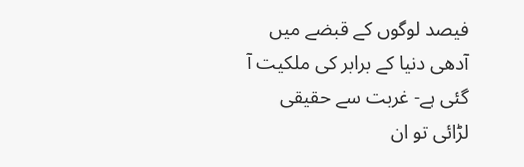فیصد لوگوں کے قبضے میں آدھی دنیا کے برابر کی ملکیت آ گئی ہے- غربت سے حقیقی لڑائی تو ان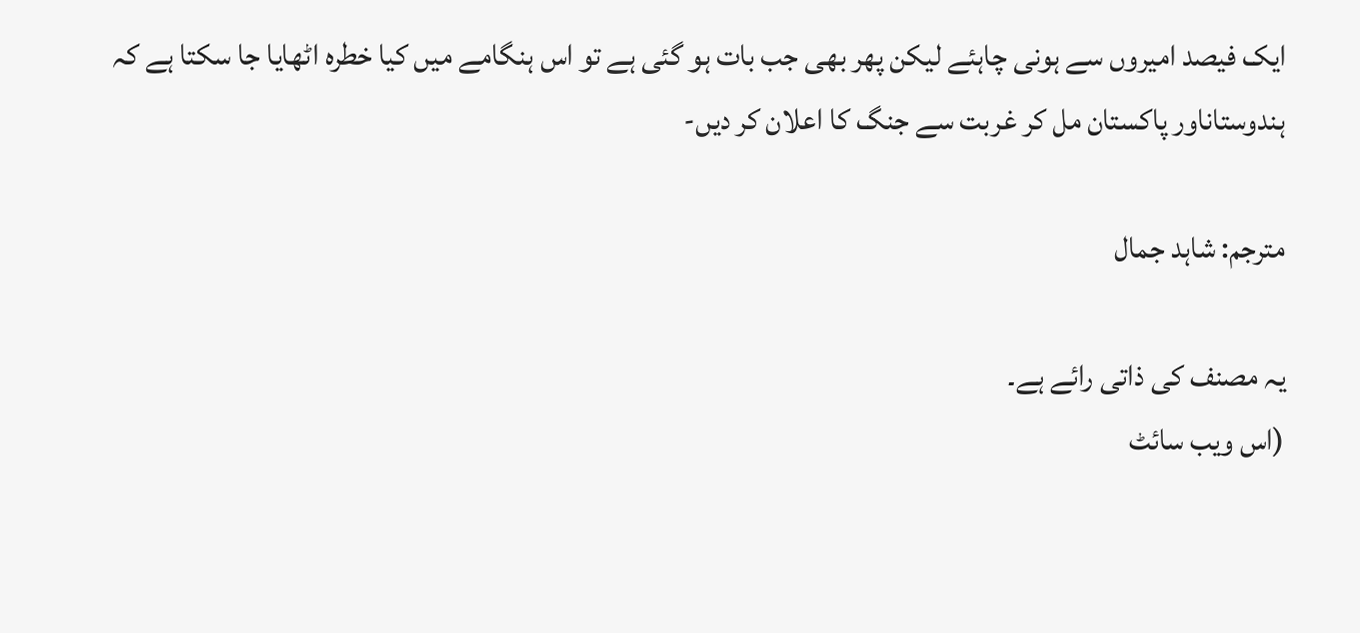ایک فیصد امیروں سے ہونی چاہئے لیکن پھر بھی جب بات ہو گئی ہے تو اس ہنگامے میں کیا خطرہ اٹھایا جا سکتا ہے کہ ہندوستاناور پاکستان مل کر غربت سے جنگ کا اعلان کر دیں-

مترجم: شاہد جمال

یہ مصنف کی ذاتی رائے ہے۔
(اس ویب سائٹ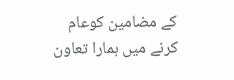کے مضامین کوعام کرنے میں ہمارا تعاون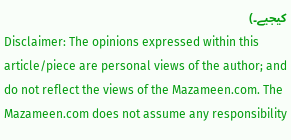کیجیے۔)
Disclaimer: The opinions expressed within this article/piece are personal views of the author; and do not reflect the views of the Mazameen.com. The Mazameen.com does not assume any responsibility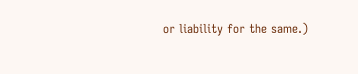or liability for the same.)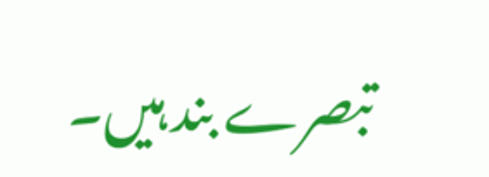تبصرے بند ہیں۔